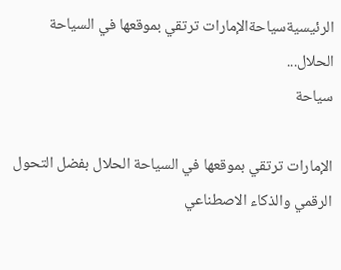الرئيسيةسياحةالإمارات ترتقي بموقعها في السياحة الحلال...
سياحة

الإمارات ترتقي بموقعها في السياحة الحلال بفضل التحول الرقمي والذكاء الاصطناعي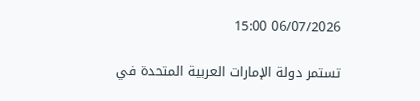06/07/2026 15:00

تستمر دولة الإمارات العربية المتحدة في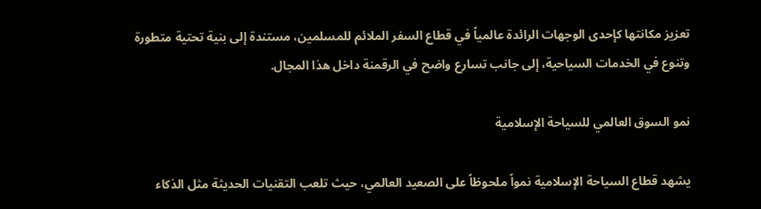تعزيز مكانتها كإحدى الوجهات الرائدة عالمياً في قطاع السفر الملائم للمسلمين، مستندة إلى بنية تحتية متطورة وتنوع في الخدمات السياحية، إلى جانب تسارع واضح في الرقمنة داخل هذا المجال.

نمو السوق العالمي للسياحة الإسلامية

يشهد قطاع السياحة الإسلامية نمواً ملحوظاً على الصعيد العالمي، حيث تلعب التقنيات الحديثة مثل الذكاء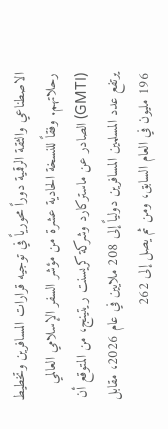الاصطناعي والثقة الرقمية دوراً محورياً في توجيه قرارات المسافرين وتخطيط رحلاتهم. وفقاً للنسخة الحادية عشرة من مؤشر السفر الإسلامي العالمي (GMTI) الصادر عن ماستركارد وشركة كريسنت ريتينج، من المتوقع أن يرتفع عدد المسلمين المسافرين دولياً إلى 208 ملايين في عام 2026، مقابل 196 مليون في العام السابق، ومن ثم يصل إلى 262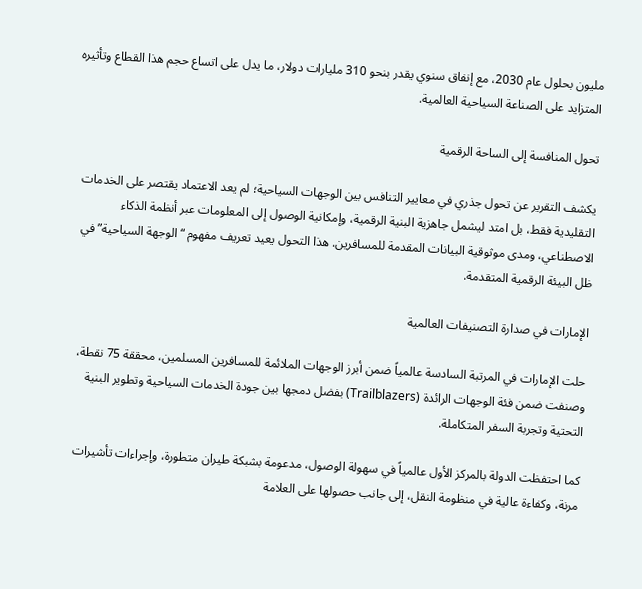مليون بحلول عام 2030، مع إنفاق سنوي يقدر بنحو 310 مليارات دولار، ما يدل على اتساع حجم هذا القطاع وتأثيره المتزايد على الصناعة السياحية العالمية.

تحول المنافسة إلى الساحة الرقمية

يكشف التقرير عن تحول جذري في معايير التنافس بين الوجهات السياحية؛ لم يعد الاعتماد يقتصر على الخدمات التقليدية فقط، بل امتد ليشمل جاهزية البنية الرقمية، وإمكانية الوصول إلى المعلومات عبر أنظمة الذكاء الاصطناعي، ومدى موثوقية البيانات المقدمة للمسافرين. هذا التحول يعيد تعريف مفهوم “الوجهة السياحية” في ظل البيئة الرقمية المتقدمة.

الإمارات في صدارة التصنيفات العالمية

حلت الإمارات في المرتبة السادسة عالمياً ضمن أبرز الوجهات الملائمة للمسافرين المسلمين، محققة 75 نقطة، وصنفت ضمن فئة الوجهات الرائدة (Trailblazers) بفضل دمجها بين جودة الخدمات السياحية وتطوير البنية التحتية وتجربة السفر المتكاملة.

كما احتفظت الدولة بالمركز الأول عالمياً في سهولة الوصول، مدعومة بشبكة طيران متطورة، وإجراءات تأشيرات مرنة، وكفاءة عالية في منظومة النقل، إلى جانب حصولها على العلامة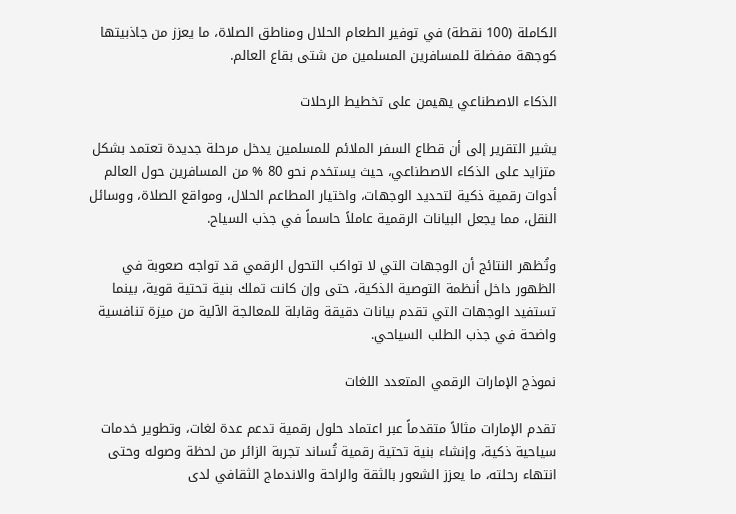الكاملة (100 نقطة) في توفير الطعام الحلال ومناطق الصلاة، ما يعزز من جاذبيتها كوجهة مفضلة للمسافرين المسلمين من شتى بقاع العالم.

الذكاء الاصطناعي يهيمن على تخطيط الرحلات

يشير التقرير إلى أن قطاع السفر الملائم للمسلمين يدخل مرحلة جديدة تعتمد بشكل متزايد على الذكاء الاصطناعي، حيث يستخدم نحو 80 % من المسافرين حول العالم أدوات رقمية ذكية لتحديد الوجهات، واختيار المطاعم الحلال، ومواقع الصلاة، ووسائل النقل، مما يجعل البيانات الرقمية عاملاً حاسماً في جذب السياح.

وتُظهر النتائج أن الوجهات التي لا تواكب التحول الرقمي قد تواجه صعوبة في الظهور داخل أنظمة التوصية الذكية، حتى وإن كانت تملك بنية تحتية قوية، بينما تستفيد الوجهات التي تقدم بيانات دقيقة وقابلة للمعالجة الآلية من ميزة تنافسية واضحة في جذب الطلب السياحي.

نموذج الإمارات الرقمي المتعدد اللغات

تقدم الإمارات مثالاً متقدماً عبر اعتماد حلول رقمية تدعم عدة لغات، وتطوير خدمات سياحية ذكية، وإنشاء بنية تحتية رقمية تُساند تجربة الزائر من لحظة وصوله وحتى انتهاء رحلته، ما يعزز الشعور بالثقة والراحة والاندماج الثقافي لدى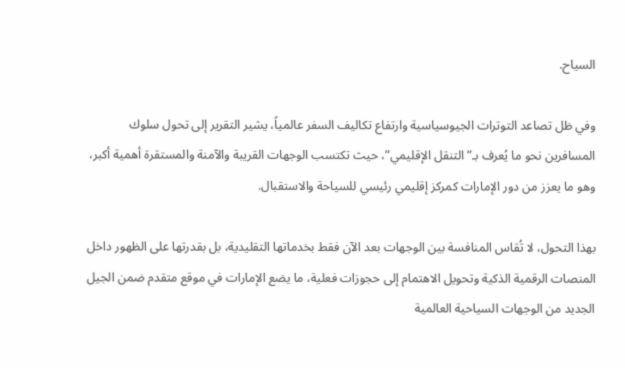السياح.

وفي ظل تصاعد التوترات الجيوسياسية وارتفاع تكاليف السفر عالمياً، يشير التقرير إلى تحول سلوك المسافرين نحو ما يُعرف بـ”التنقل الإقليمي”، حيث تكتسب الوجهات القريبة والآمنة والمستقرة أهمية أكبر، وهو ما يعزز من دور الإمارات كمركز إقليمي رئيسي للسياحة والاستقبال.

بهذا التحول، لا تُقاس المنافسة بين الوجهات بعد الآن فقط بخدماتها التقليدية، بل بقدرتها على الظهور داخل المنصات الرقمية الذكية وتحويل الاهتمام إلى حجوزات فعلية، ما يضع الإمارات في موقع متقدم ضمن الجيل الجديد من الوجهات السياحية العالمية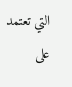التي تعتمد على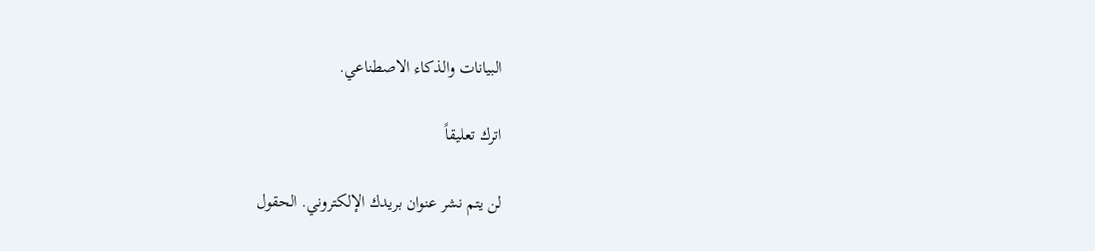البيانات والذكاء الاصطناعي.

اترك تعليقاً

لن يتم نشر عنوان بريدك الإلكتروني. الحقول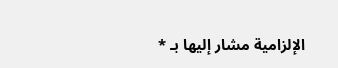الإلزامية مشار إليها بـ *